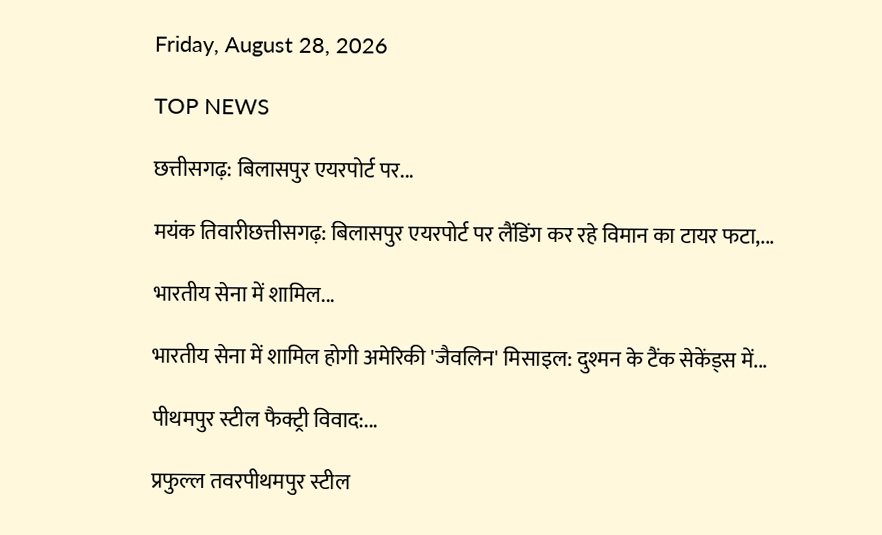Friday, August 28, 2026

TOP NEWS

छत्तीसगढ़: बिलासपुर एयरपोर्ट पर...

मयंक तिवारीछत्तीसगढ़: बिलासपुर एयरपोर्ट पर लैंडिंग कर रहे विमान का टायर फटा,...

भारतीय सेना में शामिल...

भारतीय सेना में शामिल होगी अमेरिकी 'जैवलिन' मिसाइल: दुश्मन के टैंक सेकेंड्स में...

पीथमपुर स्टील फैक्ट्री विवाद:...

प्रफुल्ल तवरपीथमपुर स्टील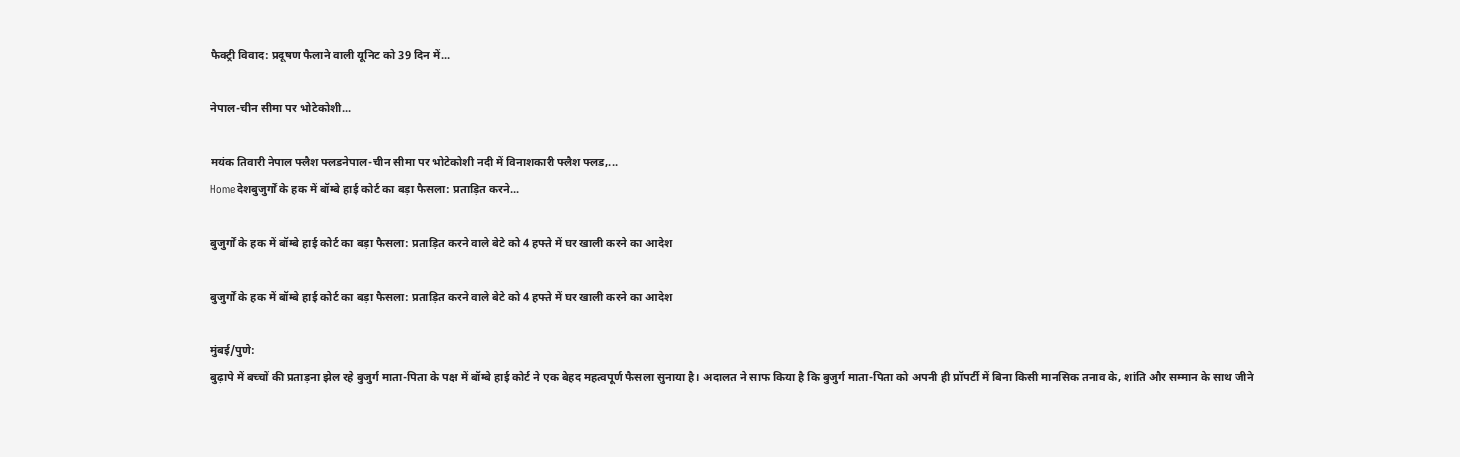फैक्ट्री विवाद: प्रदूषण फैलाने वाली यूनिट को 39 दिन में...

नेपाल-चीन सीमा पर भोटेकोशी...

मयंक तिवारी नेपाल फ्लैश फ्लडनेपाल-चीन सीमा पर भोटेकोशी नदी में विनाशकारी फ्लैश फ्लड,...
Homeदेशबुजुर्गों के हक में बॉम्बे हाई कोर्ट का बड़ा फैसला: प्रताड़ित करने...

बुजुर्गों के हक में बॉम्बे हाई कोर्ट का बड़ा फैसला: प्रताड़ित करने वाले बेटे को 4 हफ्ते में घर खाली करने का आदेश

बुजुर्गों के हक में बॉम्बे हाई कोर्ट का बड़ा फैसला: प्रताड़ित करने वाले बेटे को 4 हफ्ते में घर खाली करने का आदेश

मुंबई/पुणे:
बुढ़ापे में बच्चों की प्रताड़ना झेल रहे बुजुर्ग माता-पिता के पक्ष में बॉम्बे हाई कोर्ट ने एक बेहद महत्वपूर्ण फैसला सुनाया है। अदालत ने साफ किया है कि बुजुर्ग माता-पिता को अपनी ही प्रॉपर्टी में बिना किसी मानसिक तनाव के, शांति और सम्मान के साथ जीने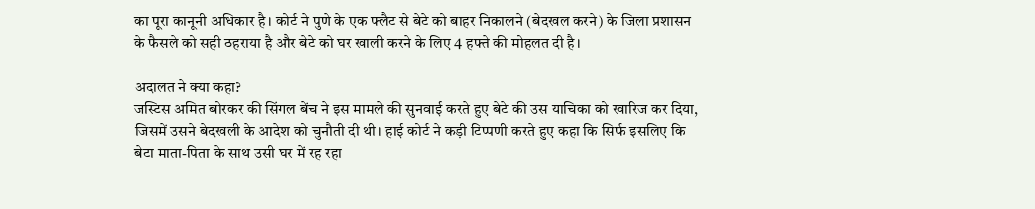का पूरा कानूनी अधिकार है। कोर्ट ने पुणे के एक फ्लैट से बेटे को बाहर निकालने (बेदखल करने) के जिला प्रशासन के फैसले को सही ठहराया है और बेटे को घर खाली करने के लिए 4 हफ्ते की मोहलत दी है।

अदालत ने क्या कहा?
जस्टिस अमित बोरकर की सिंगल बेंच ने इस मामले की सुनवाई करते हुए बेटे की उस याचिका को खारिज कर दिया, जिसमें उसने बेदखली के आदेश को चुनौती दी थी। हाई कोर्ट ने कड़ी टिप्पणी करते हुए कहा कि सिर्फ इसलिए कि बेटा माता-पिता के साथ उसी घर में रह रहा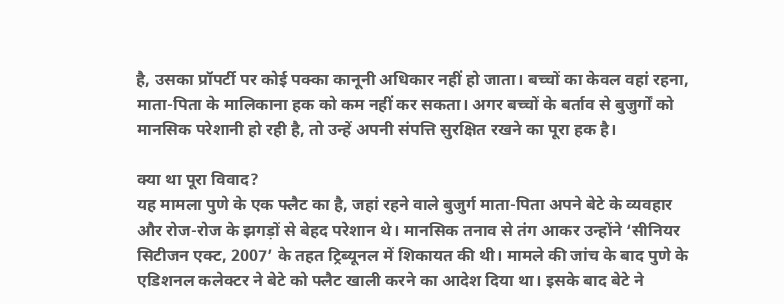है, उसका प्रॉपर्टी पर कोई पक्का कानूनी अधिकार नहीं हो जाता। बच्चों का केवल वहां रहना, माता-पिता के मालिकाना हक को कम नहीं कर सकता। अगर बच्चों के बर्ताव से बुजुर्गों को मानसिक परेशानी हो रही है, तो उन्हें अपनी संपत्ति सुरक्षित रखने का पूरा हक है।

क्या था पूरा विवाद?
यह मामला पुणे के एक फ्लैट का है, जहां रहने वाले बुजुर्ग माता-पिता अपने बेटे के व्यवहार और रोज-रोज के झगड़ों से बेहद परेशान थे। मानसिक तनाव से तंग आकर उन्होंने ‘सीनियर सिटीजन एक्ट, 2007’ के तहत ट्रिब्यूनल में शिकायत की थी। मामले की जांच के बाद पुणे के एडिशनल कलेक्टर ने बेटे को फ्लैट खाली करने का आदेश दिया था। इसके बाद बेटे ने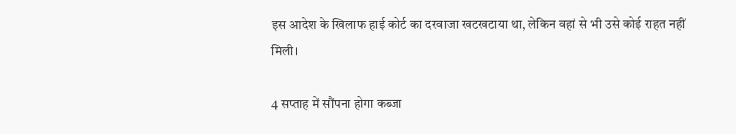इस आदेश के खिलाफ हाई कोर्ट का दरवाजा खटखटाया था, लेकिन वहां से भी उसे कोई राहत नहीं मिली।

4 सप्ताह में सौंपना होगा कब्जा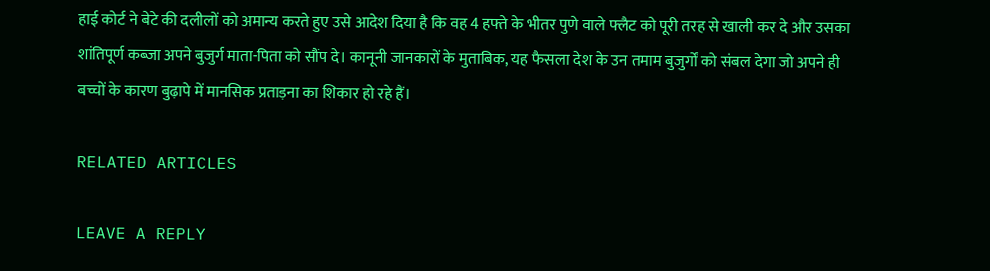हाई कोर्ट ने बेटे की दलीलों को अमान्य करते हुए उसे आदेश दिया है कि वह 4 हफ्ते के भीतर पुणे वाले फ्लैट को पूरी तरह से खाली कर दे और उसका शांतिपूर्ण कब्जा अपने बुजुर्ग माता-पिता को सौंप दे। कानूनी जानकारों के मुताबिक, यह फैसला देश के उन तमाम बुजुर्गों को संबल देगा जो अपने ही बच्चों के कारण बुढ़ापे में मानसिक प्रताड़ना का शिकार हो रहे हैं।

RELATED ARTICLES

LEAVE A REPLY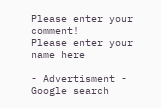Please enter your comment!
Please enter your name here

- Advertisment -
Google search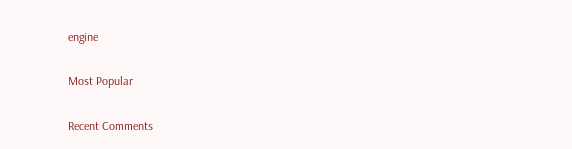engine

Most Popular

Recent Comments